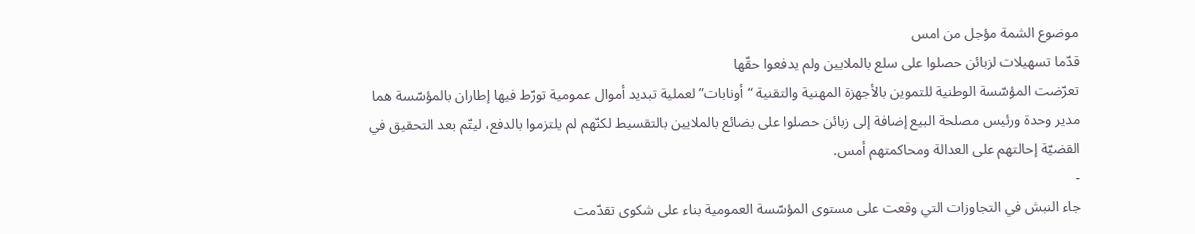موضوع الشمة مؤجل من امس
قدّما تسهيلات لزبائن حصلوا على سلع بالملايين ولم يدفعوا حقّها
تعرّضت المؤسّسة الوطنية للتموين بالأجهزة المهنية والتقنية “أونابات” لعملية تبديد أموال عمومية تورّط فيها إطاران بالمؤسّسة هما مدير وحدة ورئيس مصلحة البيع إضافة إلى زبائن حصلوا على بضائع بالملايين بالتقسيط لكنّهم لم يلتزموا بالدفع، ليتّم بعد التحقيق في القضيّة إحالتهم على العدالة ومحاكمتهم أمس.
-
جاء النبش في التجاوزات التي وقعت على مستوى المؤسّسة العمومية بناء على شكوى تقدّمت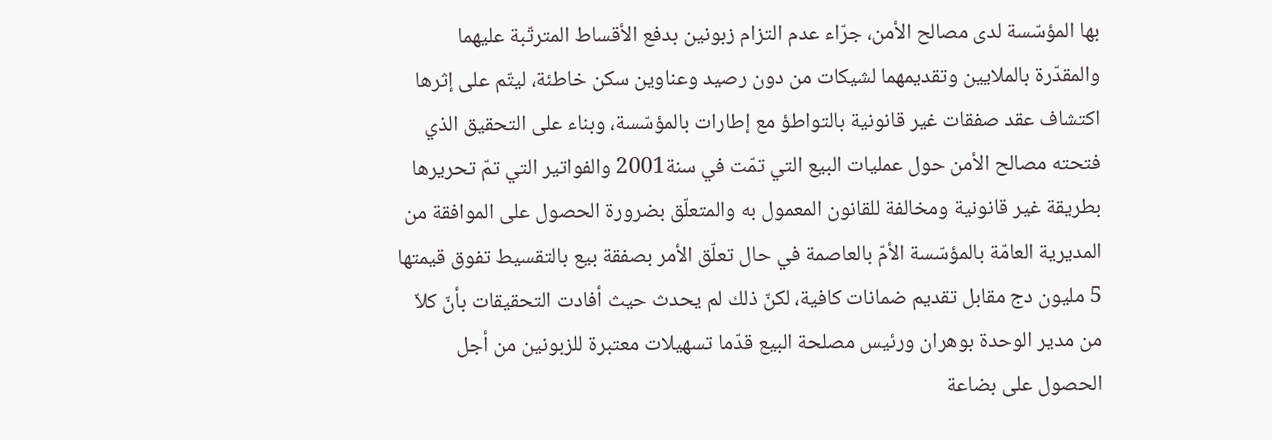بها المؤسّسة لدى مصالح الأمن، جرّاء عدم التزام زبونين بدفع الأقساط المترتّبة عليهما والمقدّرة بالملايين وتقديمهما لشيكات من دون رصيد وعناوين سكن خاطئة، ليتّم على إثرها اكتشاف عقد صفقات غير قانونية بالتواطؤ مع إطارات بالمؤسّسة، وبناء على التحقيق الذي فتحته مصالح الأمن حول عمليات البيع التي تمّت في سنة2001 والفواتير التي تمّ تحريرها بطريقة غير قانونية ومخالفة للقانون المعمول به والمتعلّق بضرورة الحصول على الموافقة من المديرية العامّة بالمؤسّسة الأمّ بالعاصمة في حال تعلّق الأمر بصفقة بيع بالتقسيط تفوق قيمتها 5 مليون دج مقابل تقديم ضمانات كافية، لكنّ ذلك لم يحدث حيث أفادت التحقيقات بأنّ كلاّ من مدير الوحدة بوهران ورئيس مصلحة البيع قدّما تسهيلات معتبرة للزبونين من أجل الحصول على بضاعة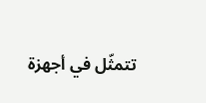تتمثّل في أجهزة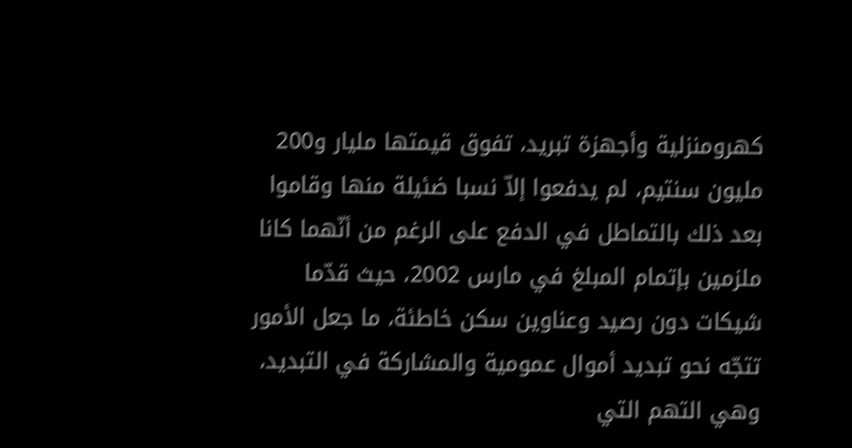كهرومنزلية وأجهزة تبريد، تفوق قيمتها مليار و200 مليون سنتيم، لم يدفعوا إلاّ نسبا ضئيلة منها وقاموا بعد ذلك بالتماطل في الدفع على الرغم من أنّهما كانا ملزمين بإتمام المبلغ في مارس 2002، حيث قدّما شيكات دون رصيد وعناوين سكن خاطئة، ما جعل الأمور تتجّه نحو تبديد أموال عمومية والمشاركة في التبديد، وهي التهم التي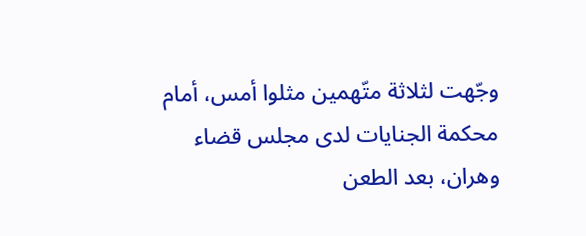وجّهت لثلاثة متّهمين مثلوا أمس، أمام محكمة الجنايات لدى مجلس قضاء وهران، بعد الطعن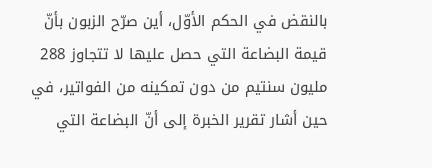بالنقض في الحكم الأوّل، أين صرّح الزبون بأنّ قيمة البضاعة التي حصل عليها لا تتجاوز 288 مليون سنتيم من دون تمكينه من الفواتير، في حين أشار تقرير الخبرة إلى أنّ البضاعة التي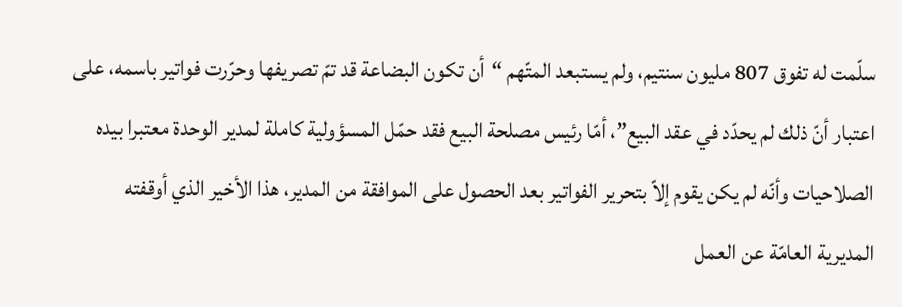سلّمت له تفوق 807 مليون سنتيم، ولم يستبعد المتّهم “أن تكون البضاعة قد تمّ تصريفها وحرّرت فواتير باسمه، على اعتبار أنّ ذلك لم يحدّد في عقد البيع”، أمّا رئيس مصلحة البيع فقد حمّل المسؤولية كاملة لمدير الوحدة معتبرا بيده الصلاحيات وأنّه لم يكن يقوم إلاّ بتحرير الفواتير بعد الحصول على الموافقة من المدير، هذا الأخير الذي أوقفته المديرية العامّة عن العمل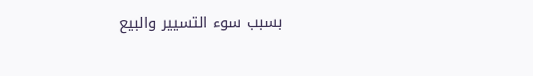بسبب سوء التسيير والبيع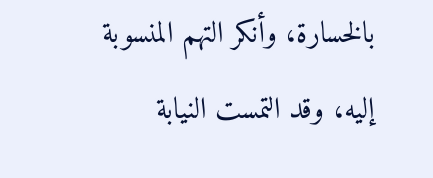بالخسارة، وأنكر التهم المنسوبة إليه، وقد التمست النيابة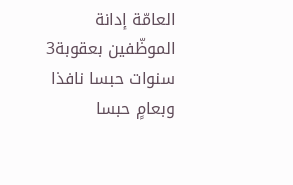العامّة إدانة الموظّفين بعقوبة3 سنوات حبسا نافذا وبعامٍ حبسا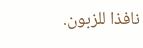نافذا للزبون.